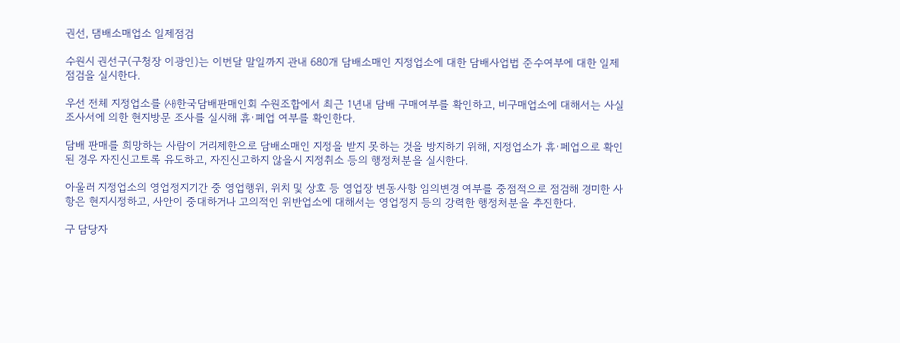권선, 댐배소매업소 일제점검

수원시 권선구(구청장 이광인)는 이번달 말일까지 관내 680개 담배소매인 지정업소에 대한 담배사업법 준수여부에 대한 일제점검을 실시한다.

우선 전체 지정업소를 ㈔한국담배판매인회 수원조합에서 최근 1년내 담배 구매여부를 확인하고, 비구매업소에 대해서는 사실조사서에 의한 현지방문 조사를 실시해 휴·폐업 여부를 확인한다.

담배 판매를 희망하는 사람이 거리제한으로 담배소매인 지정을 받지 못하는 것을 방지하기 위해, 지정업소가 휴·페업으로 확인된 경우 자진신고토록 유도하고, 자진신고하지 않을시 지정취소 등의 행정처분을 실시한다.

아울러 지정업소의 영업정지기간 중 영업행위, 위치 및 상호 등 영업장 변동사항 임의변경 여부를 중점적으로 점검해 경미한 사항은 현지시정하고, 사안이 중대하거나 고의적인 위반업소에 대해서는 영업정지 등의 강력한 행정처분을 추진한다.

구 담당자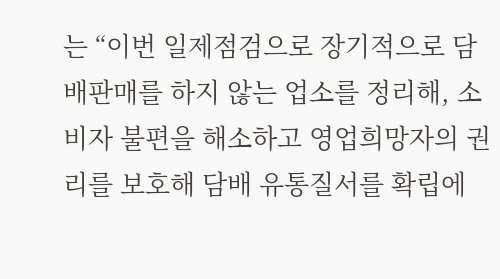는 “이번 일제점검으로 장기적으로 담배판매를 하지 않는 업소를 정리해, 소비자 불편을 해소하고 영업희망자의 권리를 보호해 담배 유통질서를 확립에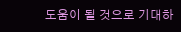도움이 될 것으로 기대하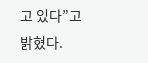고 있다”고 밝혔다.